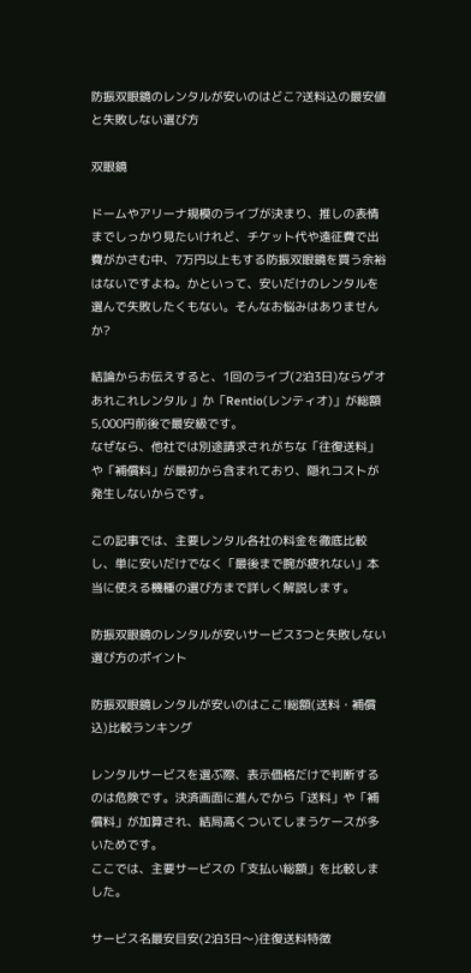防振双眼鏡のレンタルが安いのはどこ?送料込の最安値と失敗しない選び方

双眼鏡

ドームやアリーナ規模のライブが決まり、推しの表情までしっかり見たいけれど、チケット代や遠征費で出費がかさむ中、7万円以上もする防振双眼鏡を買う余裕はないですよね。かといって、安いだけのレンタルを選んで失敗したくもない。そんなお悩みはありませんか?

結論からお伝えすると、1回のライブ(2泊3日)ならゲオあれこれレンタル 」か「Rentio(レンティオ)」が総額5,000円前後で最安級です。
なぜなら、他社では別途請求されがちな「往復送料」や「補償料」が最初から含まれており、隠れコストが発生しないからです。

この記事では、主要レンタル各社の料金を徹底比較し、単に安いだけでなく「最後まで腕が疲れない」本当に使える機種の選び方まで詳しく解説します。

防振双眼鏡のレンタルが安いサービス3つと失敗しない選び方のポイント

防振双眼鏡レンタルが安いのはここ!総額(送料・補償込)比較ランキング

レンタルサービスを選ぶ際、表示価格だけで判断するのは危険です。決済画面に進んでから「送料」や「補償料」が加算され、結局高くついてしまうケースが多いためです。
ここでは、主要サービスの「支払い総額」を比較しました。

サービス名最安目安(2泊3日〜)往復送料特徴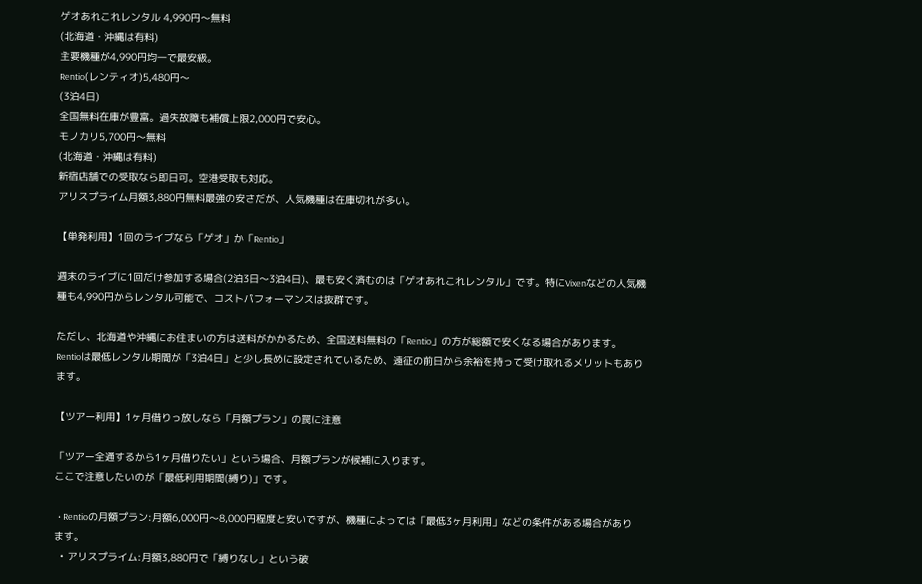ゲオあれこれレンタル 4,990円〜無料
(北海道・沖縄は有料)
主要機種が4,990円均一で最安級。
Rentio(レンティオ)5,480円〜
(3泊4日)
全国無料在庫が豊富。過失故障も補償上限2,000円で安心。
モノカリ5,700円〜無料
(北海道・沖縄は有料)
新宿店舗での受取なら即日可。空港受取も対応。
アリスプライム月額3,880円無料最強の安さだが、人気機種は在庫切れが多い。

【単発利用】1回のライブなら「ゲオ」か「Rentio」

週末のライブに1回だけ参加する場合(2泊3日〜3泊4日)、最も安く済むのは「ゲオあれこれレンタル」です。特にVixenなどの人気機種も4,990円からレンタル可能で、コストパフォーマンスは抜群です。

ただし、北海道や沖縄にお住まいの方は送料がかかるため、全国送料無料の「Rentio」の方が総額で安くなる場合があります。Rentioは最低レンタル期間が「3泊4日」と少し長めに設定されているため、遠征の前日から余裕を持って受け取れるメリットもあります。

【ツアー利用】1ヶ月借りっ放しなら「月額プラン」の罠に注意

「ツアー全通するから1ヶ月借りたい」という場合、月額プランが候補に入ります。
ここで注意したいのが「最低利用期間(縛り)」です。

  • Rentioの月額プラン:月額6,000円〜8,000円程度と安いですが、機種によっては「最低3ヶ月利用」などの条件がある場合があります。
  • アリスプライム:月額3,880円で「縛りなし」という破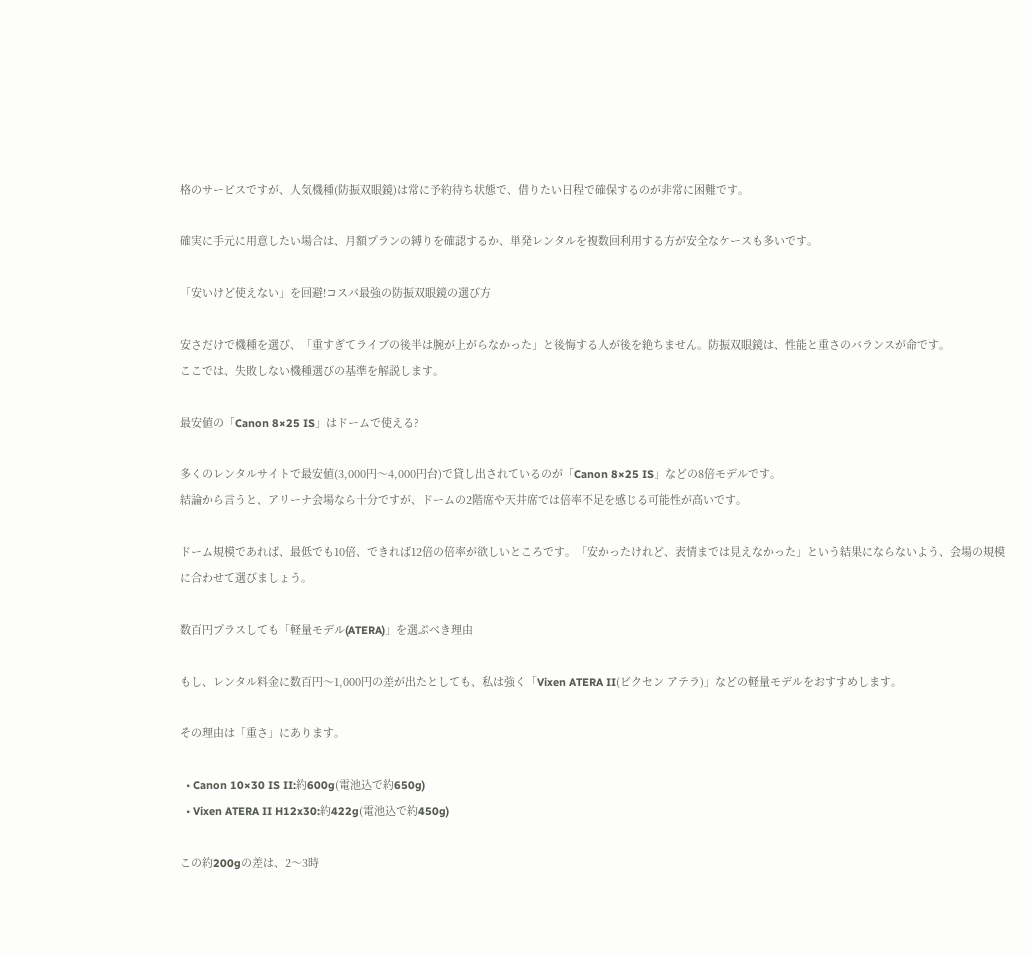格のサービスですが、人気機種(防振双眼鏡)は常に予約待ち状態で、借りたい日程で確保するのが非常に困難です。

確実に手元に用意したい場合は、月額プランの縛りを確認するか、単発レンタルを複数回利用する方が安全なケースも多いです。

「安いけど使えない」を回避!コスパ最強の防振双眼鏡の選び方

安さだけで機種を選び、「重すぎてライブの後半は腕が上がらなかった」と後悔する人が後を絶ちません。防振双眼鏡は、性能と重さのバランスが命です。
ここでは、失敗しない機種選びの基準を解説します。

最安値の「Canon 8×25 IS」はドームで使える?

多くのレンタルサイトで最安値(3,000円〜4,000円台)で貸し出されているのが「Canon 8×25 IS」などの8倍モデルです。
結論から言うと、アリーナ会場なら十分ですが、ドームの2階席や天井席では倍率不足を感じる可能性が高いです。

ドーム規模であれば、最低でも10倍、できれば12倍の倍率が欲しいところです。「安かったけれど、表情までは見えなかった」という結果にならないよう、会場の規模に合わせて選びましょう。

数百円プラスしても「軽量モデル(ATERA)」を選ぶべき理由

もし、レンタル料金に数百円〜1,000円の差が出たとしても、私は強く「Vixen ATERA II(ビクセン アテラ)」などの軽量モデルをおすすめします。

その理由は「重さ」にあります。

  • Canon 10×30 IS II:約600g(電池込で約650g)
  • Vixen ATERA II H12x30:約422g(電池込で約450g)

この約200gの差は、2〜3時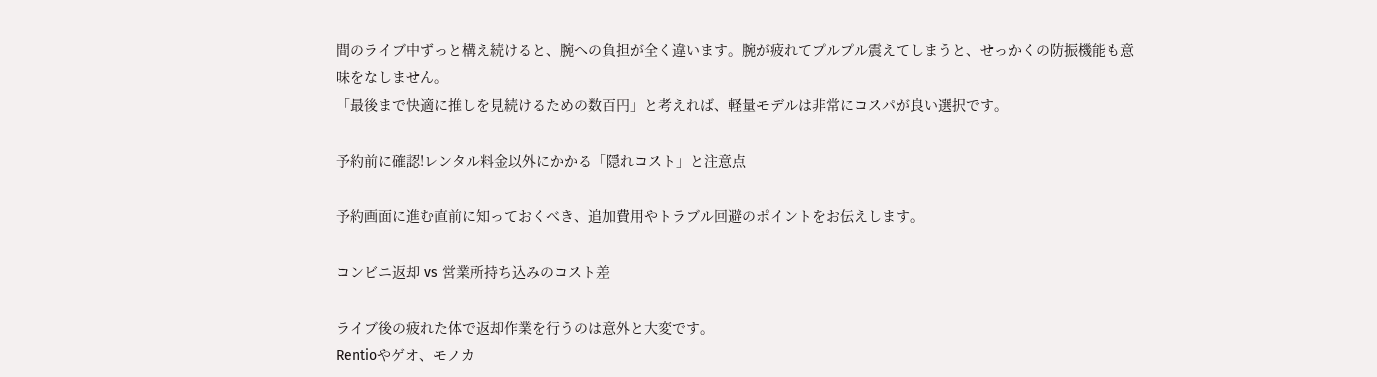間のライブ中ずっと構え続けると、腕への負担が全く違います。腕が疲れてプルプル震えてしまうと、せっかくの防振機能も意味をなしません。
「最後まで快適に推しを見続けるための数百円」と考えれば、軽量モデルは非常にコスパが良い選択です。

予約前に確認!レンタル料金以外にかかる「隠れコスト」と注意点

予約画面に進む直前に知っておくべき、追加費用やトラブル回避のポイントをお伝えします。

コンビニ返却 vs 営業所持ち込みのコスト差

ライブ後の疲れた体で返却作業を行うのは意外と大変です。
Rentioやゲオ、モノカ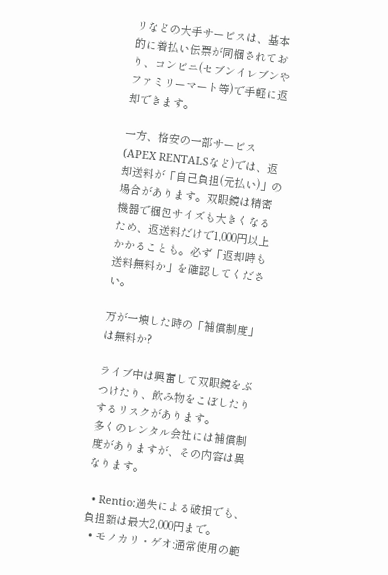リなどの大手サービスは、基本的に着払い伝票が同梱されており、コンビニ(セブンイレブンやファミリーマート等)で手軽に返却できます。

一方、格安の一部サービス(APEX RENTALSなど)では、返却送料が「自己負担(元払い)」の場合があります。双眼鏡は精密機器で梱包サイズも大きくなるため、返送料だけで1,000円以上かかることも。必ず「返却時も送料無料か」を確認してください。

万が一壊した時の「補償制度」は無料か?

ライブ中は興奮して双眼鏡をぶつけたり、飲み物をこぼしたりするリスクがあります。
多くのレンタル会社には補償制度がありますが、その内容は異なります。

  • Rentio:過失による破損でも、負担額は最大2,000円まで。
  • モノカリ・ゲオ:通常使用の範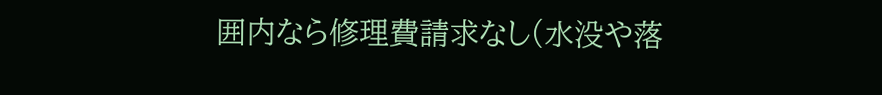囲内なら修理費請求なし(水没や落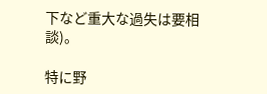下など重大な過失は要相談)。

特に野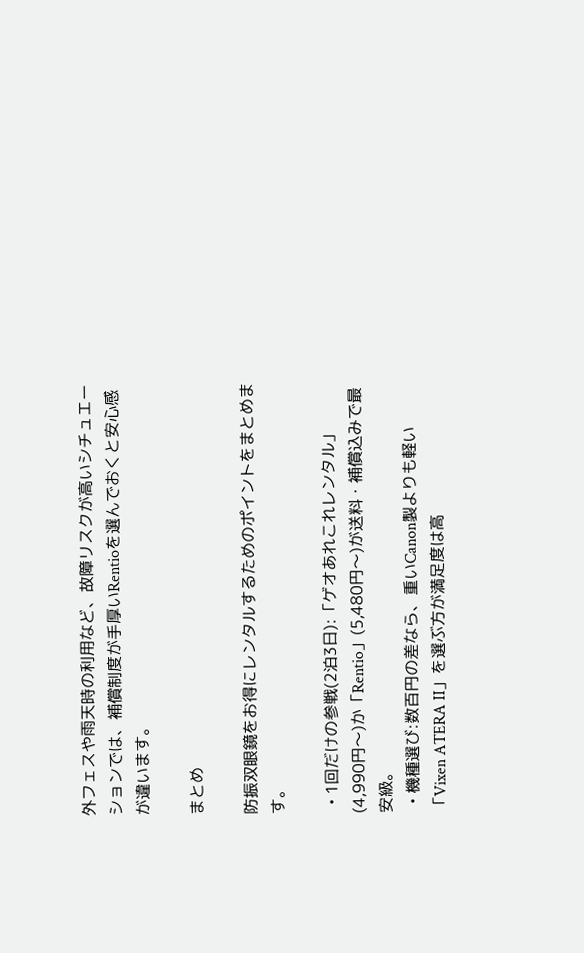外フェスや雨天時の利用など、故障リスクが高いシチュエーションでは、補償制度が手厚いRentioを選んでおくと安心感が違います。

まとめ

防振双眼鏡をお得にレンタルするためのポイントをまとめます。

  • 1回だけの参戦(2泊3日):「ゲオあれこれレンタル」(4,990円〜)か「Rentio」(5,480円〜)が送料・補償込みで最安級。
  • 機種選び:数百円の差なら、重いCanon製よりも軽い「Vixen ATERA II」を選ぶ方が満足度は高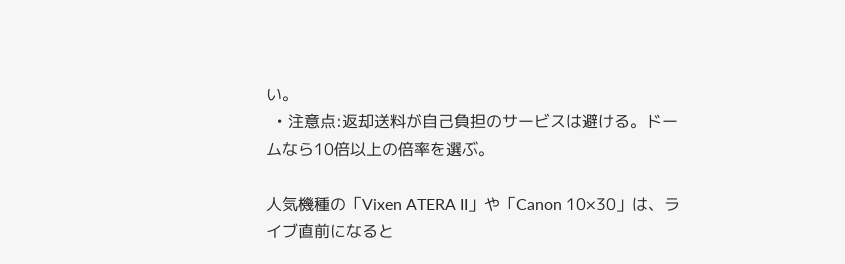い。
  • 注意点:返却送料が自己負担のサービスは避ける。ドームなら10倍以上の倍率を選ぶ。

人気機種の「Vixen ATERA II」や「Canon 10×30」は、ライブ直前になると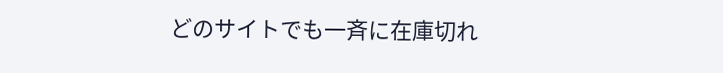どのサイトでも一斉に在庫切れ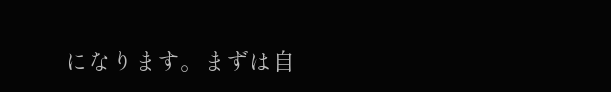になります。まずは自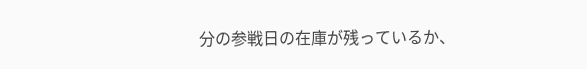分の参戦日の在庫が残っているか、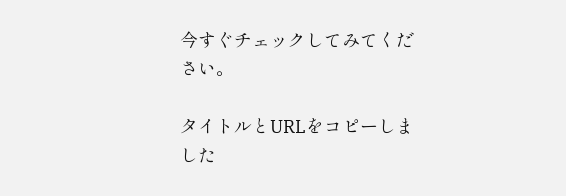今すぐチェックしてみてください。

タイトルとURLをコピーしました